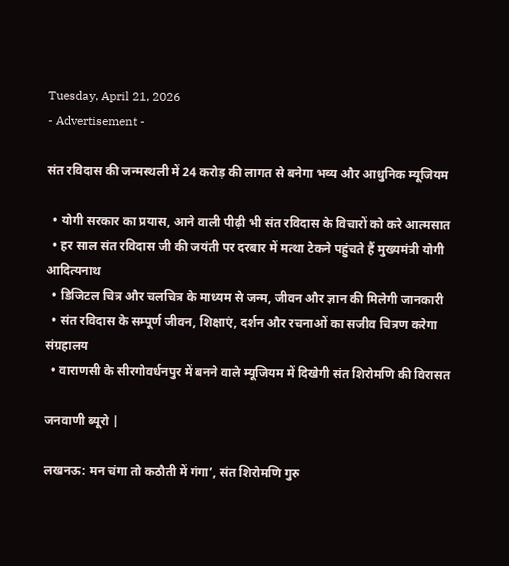Tuesday, April 21, 2026
- Advertisement -

संत रविदास की जन्मस्थली में 24 करोड़ की लागत से बनेगा भव्य और आधुनिक म्यूजियम

  • योगी सरकार का प्रयास, आने वाली पीढ़ी भी संत रविदास के विचारों को करे आत्मसात
  • हर साल संत रविदास जी की जयंती पर दरबार में मत्था टेकने पहुंचते हैं मुख्यमंत्री योगी आदित्यनाथ
  • डिजिटल चित्र और चलचित्र के माध्यम से जन्म, जीवन और ज्ञान की मिलेगी जानकारी
  • संत रविदास के सम्पूर्ण जीवन, शिक्षाएं, दर्शन और रचनाओं का सजीव चित्रण करेगा संग्रहालय
  • वाराणसी के सीरगोवर्धनपुर में बनने वाले म्यूजियम में दिखेगी संत शिरोमणि की विरासत

जनवाणी ब्यूरो |

लखनऊ: मन चंगा तो कठौती में गंगा’, संत शिरोमणि गुरु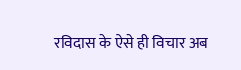रविदास के ऐसे ही विचार अब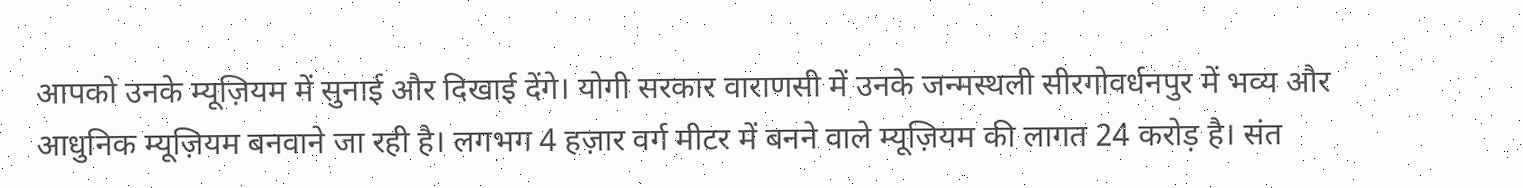आपको उनके म्यूज़ियम में सुनाई और दिखाई देंगे। योगी सरकार वाराणसी में उनके जन्मस्थली सीरगोवर्धनपुर में भव्य और आधुनिक म्यूज़ियम बनवाने जा रही है। लगभग 4 हज़ार वर्ग मीटर में बनने वाले म्यूज़ियम की लागत 24 करोड़ है। संत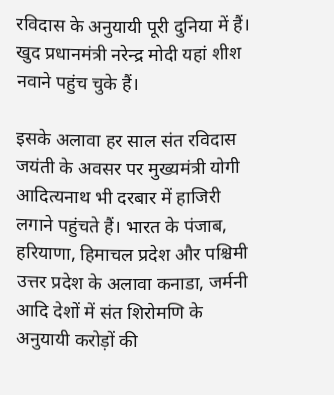रविदास के अनुयायी पूरी दुनिया में हैं। खुद प्रधानमंत्री नरेन्द्र मोदी यहां शीश नवाने पहुंच चुके हैं।

इसके अलावा हर साल संत रविदास जयंती के अवसर पर मुख्यमंत्री योगी आदित्यनाथ भी दरबार में हाजिरी लगाने पहुंचते हैं। भारत के पंजाब, हरियाणा, हिमाचल प्रदेश और पश्चिमी उत्तर प्रदेश के अलावा कनाडा, जर्मनी आदि देशों में संत शिरोमणि के अनुयायी करोड़ों की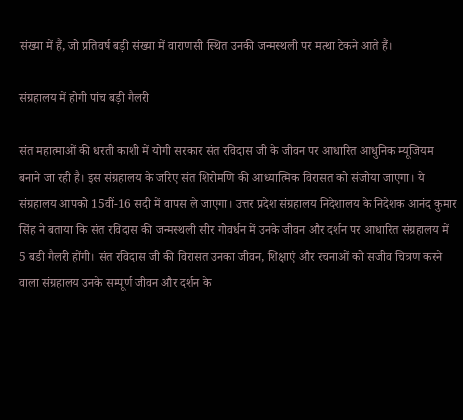संख्या में हैं, जो प्रतिवर्ष बड़ी संख्या में वाराणसी स्थित उनकी जन्मस्थली पर मत्था टेकने आते हैं।

संग्रहालय में होगी पांच बड़ी गैलरी

संत महात्माओं की धरती काशी में योगी सरकार संत रविदास जी के जीवन पर आधारित आधुनिक म्यूजियम बनाने जा रही है। इस संग्रहालय के जरिए संत शिरोमणि की आध्यात्मिक विरासत को संजोया जाएगा। ये संग्रहालय आपको 15वीं-16 सदी में वापस ले जाएगा। उत्तर प्रदेश संग्रहालय निदेशालय के निदेशक आनंद कुमार सिंह ने बताया कि संत रविदास की जन्मस्थली सीर गोवर्धन में उनके जीवन और दर्शन पर आधारित संग्रहालय में 5 बडी गैलरी होंगी। संत रविदास जी की विरासत उनका जीवन, शिक्षाएं और रचनाओं को सजीव चित्रण करने वाला संग्रहालय उनके सम्पूर्ण जीवन और दर्शन के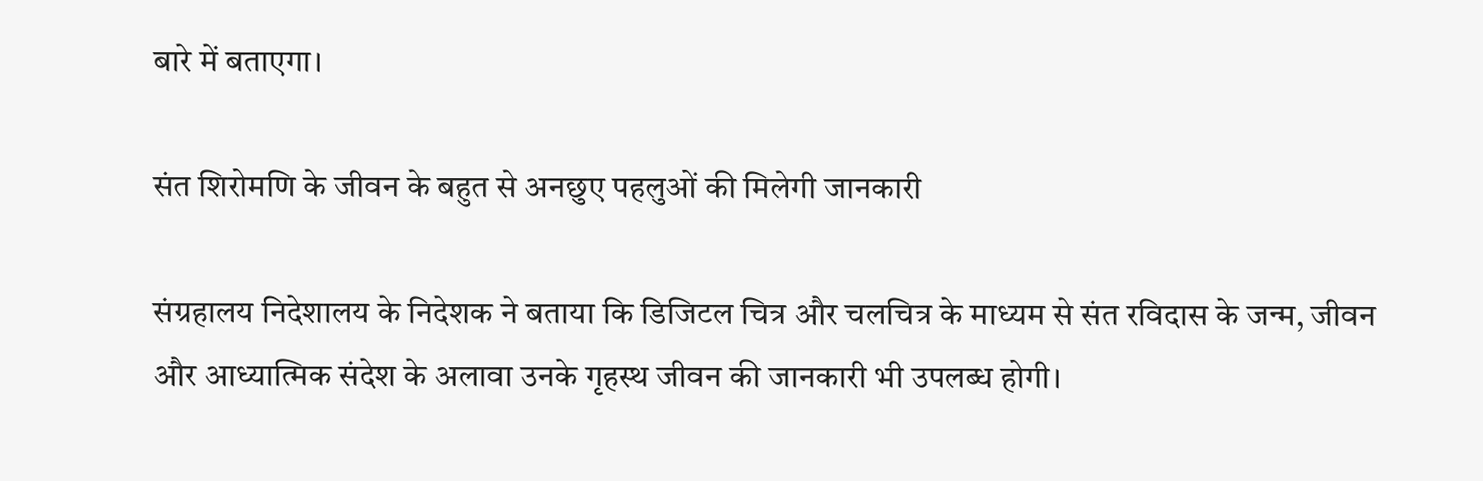बारे में बताएगा।

संत शिरोमणि के जीवन के बहुत से अनछुए पहलुओं की मिलेगी जानकारी

संग्रहालय निदेशालय के निदेशक ने बताया कि डिजिटल चित्र और चलचित्र के माध्यम से संत रविदास के जन्म, जीवन और आध्यात्मिक संदेश के अलावा उनके गृहस्थ जीवन की जानकारी भी उपलब्ध होगी।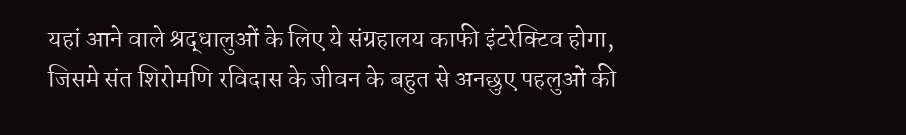यहां आने वाले श्रद्धालुओं के लिए ये संग्रहालय काफी इंटरेक्टिव होगा, जिसमे संत शिरोमणि रविदास के जीवन के बहुत से अनछुए पहलुओं की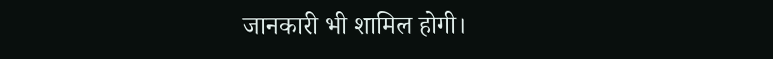जानकारी भी शामिल होगी।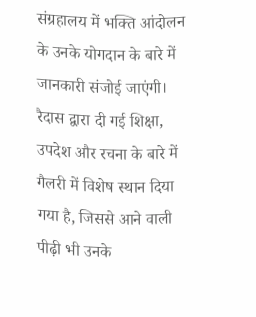संग्रहालय में भक्ति आंदोलन के उनके योगदान के बारे में जानकारी संजोई जाएंगी। रैदास द्वारा दी गई शिक्षा, उपदेश और रचना के बारे में गैलरी में विशेष स्थान दिया गया है, जिससे आने वाली पीढ़ी भी उनके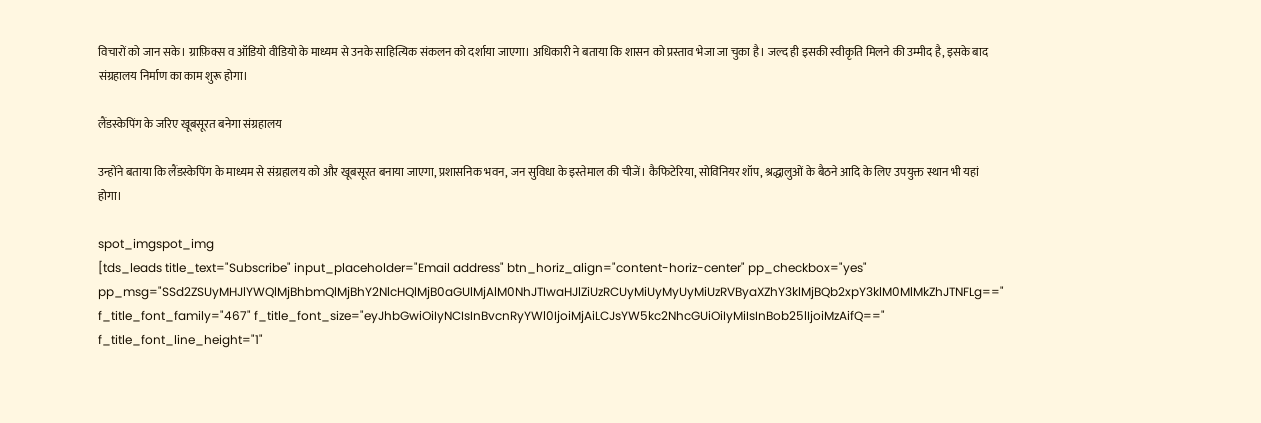विचारों को जान सके। ग्राफ़िक्स व ऑडियो वीडियो के माध्यम से उनके साहित्यिक संकलन को दर्शाया जाएगा। अधिकारी ने बताया कि शासन को प्रस्ताव भेजा जा चुका है। जल्द ही इसकी स्वीकृति मिलने की उम्मीद है, इसके बाद संग्रहालय निर्माण का काम शुरू होगा।

लैंडस्केपिंग के जरिए खूबसूरत बनेगा संग्रहालय

उन्होंने बताया कि लैंडस्केपिंग के माध्यम से संग्रहालय को और खूबसूरत बनाया जाएगा, प्रशासनिक भवन, जन सुविधा के इस्तेमाल की चीजें। कैफिटेरिया, सोविनियर शॉप, श्रद्धालुओं के बैठने आदि के लिए उपयुक्त स्थान भी यहां होगा।

spot_imgspot_img
[tds_leads title_text="Subscribe" input_placeholder="Email address" btn_horiz_align="content-horiz-center" pp_checkbox="yes" pp_msg="SSd2ZSUyMHJlYWQlMjBhbmQlMjBhY2NlcHQlMjB0aGUlMjAlM0NhJTIwaHJlZiUzRCUyMiUyMyUyMiUzRVByaXZhY3klMjBQb2xpY3klM0MlMkZhJTNFLg==" f_title_font_family="467" f_title_font_size="eyJhbGwiOiIyNCIsInBvcnRyYWl0IjoiMjAiLCJsYW5kc2NhcGUiOiIyMiIsInBob25lIjoiMzAifQ==" f_title_font_line_height="1"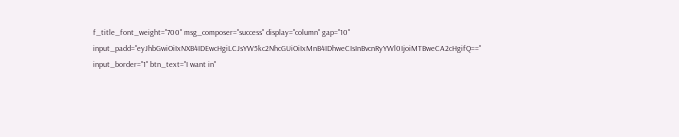f_title_font_weight="700" msg_composer="success" display="column" gap="10" input_padd="eyJhbGwiOiIxNXB4IDEwcHgiLCJsYW5kc2NhcGUiOiIxMnB4IDhweCIsInBvcnRyYWl0IjoiMTBweCA2cHgifQ==" input_border="1" btn_text="I want in"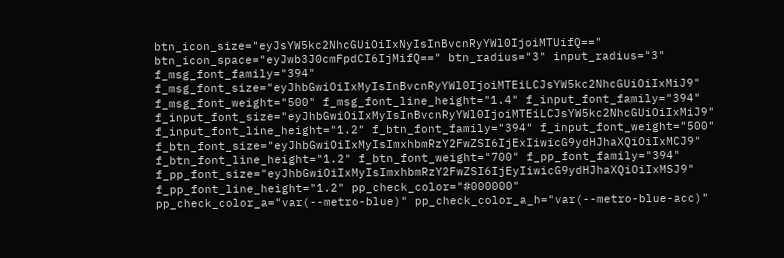btn_icon_size="eyJsYW5kc2NhcGUiOiIxNyIsInBvcnRyYWl0IjoiMTUifQ==" btn_icon_space="eyJwb3J0cmFpdCI6IjMifQ==" btn_radius="3" input_radius="3" f_msg_font_family="394" f_msg_font_size="eyJhbGwiOiIxMyIsInBvcnRyYWl0IjoiMTEiLCJsYW5kc2NhcGUiOiIxMiJ9" f_msg_font_weight="500" f_msg_font_line_height="1.4" f_input_font_family="394" f_input_font_size="eyJhbGwiOiIxMyIsInBvcnRyYWl0IjoiMTEiLCJsYW5kc2NhcGUiOiIxMiJ9" f_input_font_line_height="1.2" f_btn_font_family="394" f_input_font_weight="500" f_btn_font_size="eyJhbGwiOiIxMyIsImxhbmRzY2FwZSI6IjExIiwicG9ydHJhaXQiOiIxMCJ9" f_btn_font_line_height="1.2" f_btn_font_weight="700" f_pp_font_family="394" f_pp_font_size="eyJhbGwiOiIxMyIsImxhbmRzY2FwZSI6IjEyIiwicG9ydHJhaXQiOiIxMSJ9" f_pp_font_line_height="1.2" pp_check_color="#000000" pp_check_color_a="var(--metro-blue)" pp_check_color_a_h="var(--metro-blue-acc)"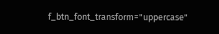f_btn_font_transform="uppercase"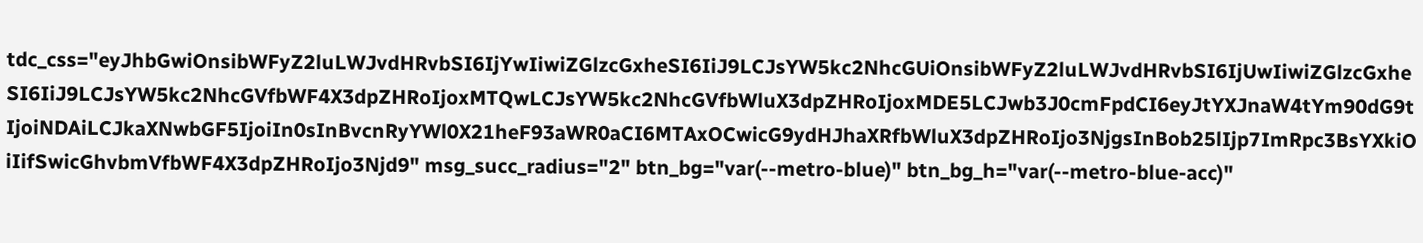tdc_css="eyJhbGwiOnsibWFyZ2luLWJvdHRvbSI6IjYwIiwiZGlzcGxheSI6IiJ9LCJsYW5kc2NhcGUiOnsibWFyZ2luLWJvdHRvbSI6IjUwIiwiZGlzcGxheSI6IiJ9LCJsYW5kc2NhcGVfbWF4X3dpZHRoIjoxMTQwLCJsYW5kc2NhcGVfbWluX3dpZHRoIjoxMDE5LCJwb3J0cmFpdCI6eyJtYXJnaW4tYm90dG9tIjoiNDAiLCJkaXNwbGF5IjoiIn0sInBvcnRyYWl0X21heF93aWR0aCI6MTAxOCwicG9ydHJhaXRfbWluX3dpZHRoIjo3NjgsInBob25lIjp7ImRpc3BsYXkiOiIifSwicGhvbmVfbWF4X3dpZHRoIjo3Njd9" msg_succ_radius="2" btn_bg="var(--metro-blue)" btn_bg_h="var(--metro-blue-acc)"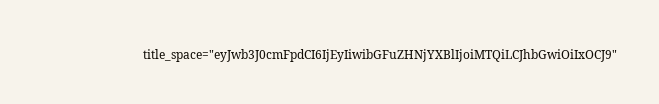title_space="eyJwb3J0cmFpdCI6IjEyIiwibGFuZHNjYXBlIjoiMTQiLCJhbGwiOiIxOCJ9"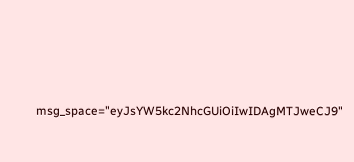msg_space="eyJsYW5kc2NhcGUiOiIwIDAgMTJweCJ9"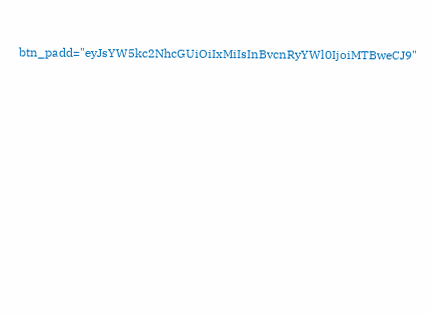btn_padd="eyJsYW5kc2NhcGUiOiIxMiIsInBvcnRyYWl0IjoiMTBweCJ9"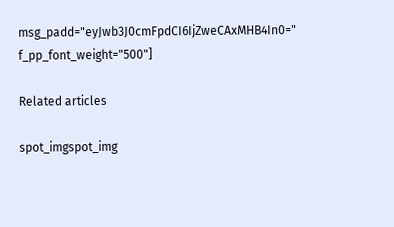msg_padd="eyJwb3J0cmFpdCI6IjZweCAxMHB4In0=" f_pp_font_weight="500"]

Related articles

spot_imgspot_img